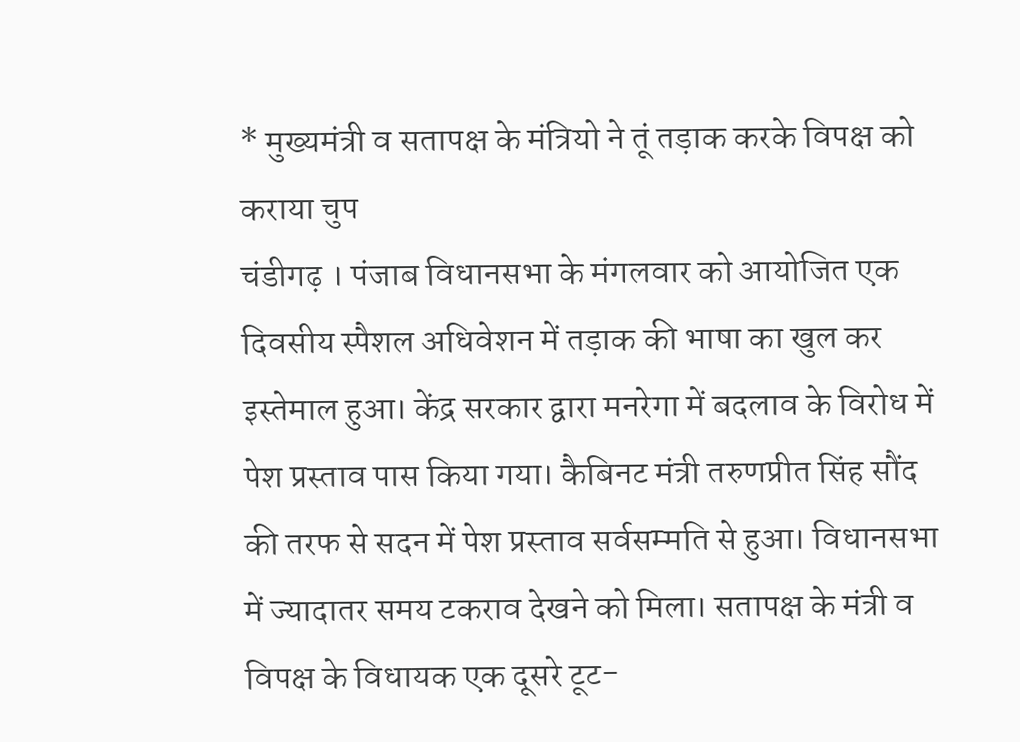* मुख्यमंत्री व सतापक्ष के मंत्रियो ने तूं तड़ाक करके विपक्ष को कराया चुप
चंडीगढ़ । पंजाब विधानसभा के मंगलवार को आयोजित एक दिवसीय स्पैशल अधिवेशन में तड़ाक की भाषा का खुल कर इस्तेमाल हुआ। केंद्र सरकार द्वारा मनरेगा में बदलाव के विरोध में पेश प्रस्ताव पास किया गया। कैबिनट मंत्री तरुणप्रीत सिंह सौंद की तरफ से सदन में पेश प्रस्ताव सर्वसम्मति से हुआ। विधानसभा में ज्यादातर समय टकराव देखने को मिला। सतापक्ष के मंत्री व विपक्ष के विधायक एक दूसरे टूट-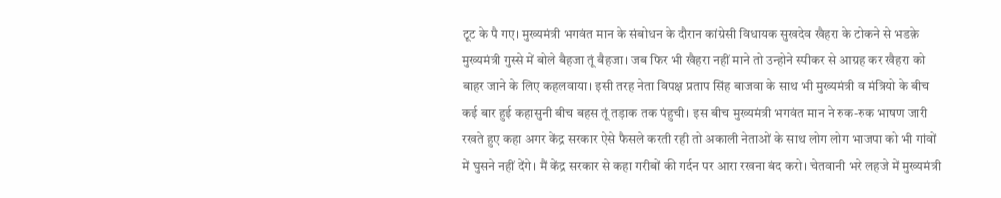टूट के पै गए। मुख्यमंत्री भगवंत मान के संबोधन के दौरान कांग्रेसी विधायक सुखदेव खैहरा के टोकने से भडक़े मुख्यमंत्री गुस्से में बोले बैहजा तूं बैहजा। जब फिर भी खैहरा नहीं माने तो उन्होने स्पीकर से आग्रह कर खैहरा को बाहर जाने के लिए कहलवाया। इसी तरह नेता विपक्ष प्रताप सिंह बाजवा के साथ भी मुख्यमंत्री व मंत्रियो के बीच कई बार हुई कहासुनी बीच बहस तूं तड़ाक तक पंहुची। इस बीच मुख्यमंत्री भगवंत मान ने रुक-रुक भाषण जारी रखते हुए कहा अगर केंद्र सरकार ऐसे फैसले करती रही तो अकाली नेताओं के साथ लोग लोग भाजपा को भी गांवों में घुसने नहीं देंगे। मैं केंद्र सरकार से कहा गरीबों की गर्दन पर आरा रखना बंद करो। चेतवानी भरे लहजे में मुख्यमंत्री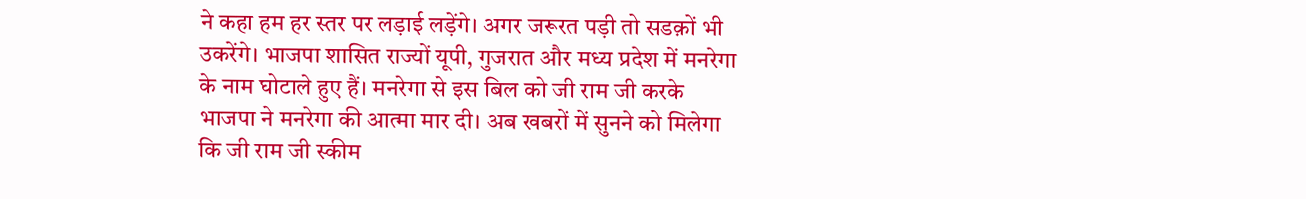ने कहा हम हर स्तर पर लड़ाई लड़ेंगे। अगर जरूरत पड़ी तो सडक़ों भी उकरेंगे। भाजपा शासित राज्यों यूपी, गुजरात और मध्य प्रदेश में मनरेगा के नाम घोटाले हुए हैं। मनरेगा से इस बिल को जी राम जी करके भाजपा ने मनरेगा की आत्मा मार दी। अब खबरों में सुनने को मिलेगा कि जी राम जी स्कीम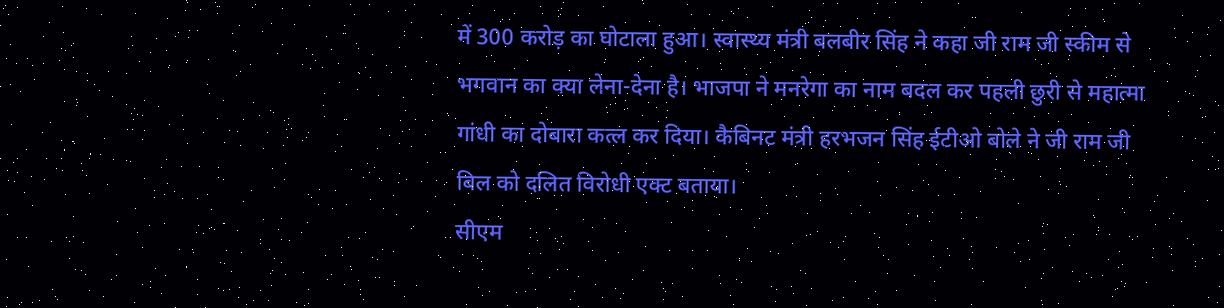में 300 करोड़ का घोटाला हुआ। स्वास्थ्य मंत्री बलबीर सिंह ने कहा जी राम जी स्कीम से भगवान का क्या लेना-देना है। भाजपा ने मनरेगा का नाम बदल कर पहली छुरी से महात्मा गांधी का दोबारा कत्ल कर दिया। कैबिनट मंत्री हरभजन सिंह ईटीओ बोले ने जी राम जी बिल को दलित विरोधी एक्ट बताया।
सीएम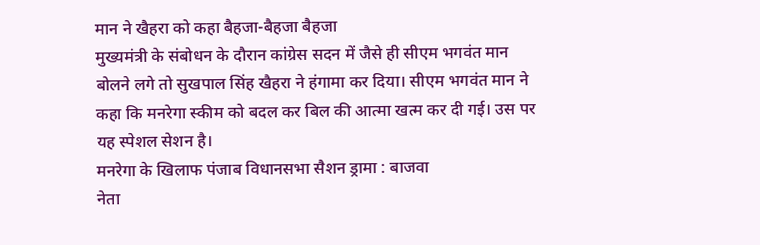मान ने खैहरा को कहा बैहजा-बैहजा बैहजा
मुख्यमंत्री के संबोधन के दौरान कांग्रेस सदन में जैसे ही सीएम भगवंत मान बोलने लगे तो सुखपाल सिंह खैहरा ने हंगामा कर दिया। सीएम भगवंत मान ने कहा कि मनरेगा स्कीम को बदल कर बिल की आत्मा खत्म कर दी गई। उस पर यह स्पेशल सेशन है।
मनरेगा के खिलाफ पंजाब विधानसभा सैशन ड्रामा : बाजवा
नेता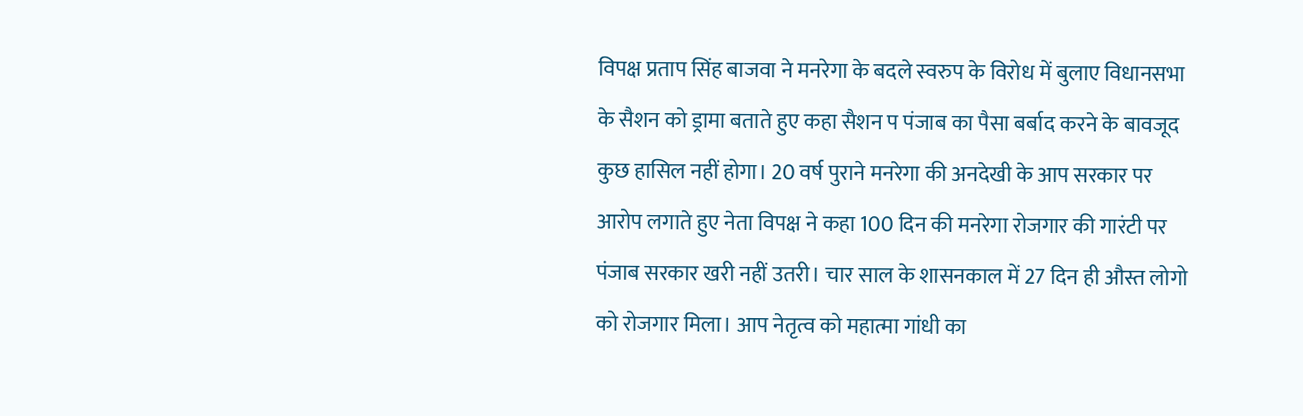विपक्ष प्रताप सिंह बाजवा ने मनरेगा के बदले स्वरुप के विरोध में बुलाए विधानसभा के सैशन को ड्रामा बताते हुए कहा सैशन प पंजाब का पैसा बर्बाद करने के बावजूद कुछ हासिल नहीं होगा। 20 वर्ष पुराने मनरेगा की अनदेखी के आप सरकार पर आरोप लगाते हुए नेता विपक्ष ने कहा 100 दिन की मनरेगा रोजगार की गारंटी पर पंजाब सरकार खरी नहीं उतरी। चार साल के शासनकाल में 27 दिन ही औस्त लोगो को रोजगार मिला। आप नेतृत्व को महात्मा गांधी का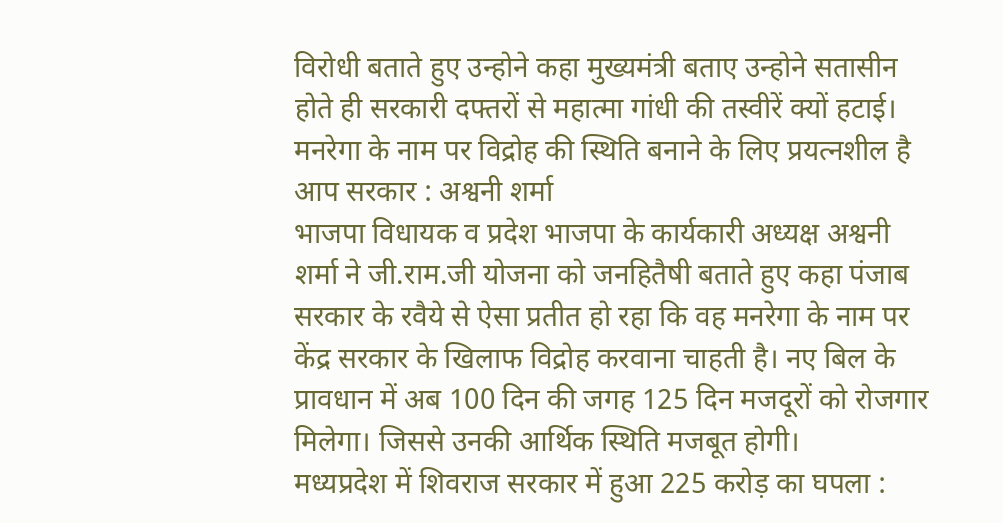विरोधी बताते हुए उन्होने कहा मुख्यमंत्री बताए उन्होने सतासीन होते ही सरकारी दफ्तरों से महात्मा गांधी की तस्वीरें क्यों हटाई।
मनरेगा के नाम पर विद्रोह की स्थिति बनाने के लिए प्रयत्नशील है आप सरकार : अश्वनी शर्मा
भाजपा विधायक व प्रदेश भाजपा के कार्यकारी अध्यक्ष अश्वनी शर्मा ने जी.राम.जी योजना को जनहितैषी बताते हुए कहा पंजाब सरकार के रवैये से ऐसा प्रतीत हो रहा कि वह मनरेगा के नाम पर केंद्र सरकार के खिलाफ विद्रोह करवाना चाहती है। नए बिल के प्रावधान में अब 100 दिन की जगह 125 दिन मजदूरों को रोजगार मिलेगा। जिससे उनकी आर्थिक स्थिति मजबूत होगी।
मध्यप्रदेश में शिवराज सरकार में हुआ 225 करोड़ का घपला :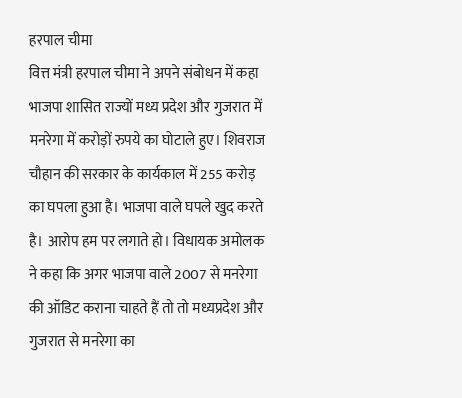हरपाल चीमा
वित्त मंत्री हरपाल चीमा ने अपने संबोधन में कहा भाजपा शासित राज्यों मध्य प्रदेश और गुजरात में मनरेगा में करोड़ों रुपये का घोटाले हुए। शिवराज चौहान की सरकार के कार्यकाल में 255 करोड़ का घपला हुआ है। भाजपा वाले घपले खुद करते है। आरोप हम पर लगाते हो। विधायक अमोलक ने कहा कि अगर भाजपा वाले 2007 से मनरेगा की ऑडिट कराना चाहते हैं तो तो मध्यप्रदेश और गुजरात से मनरेगा का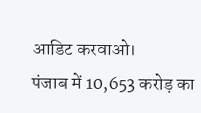आडिट करवाओ।
पंजाब में 10,653 करोड़ का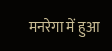मनरेगा में हुआ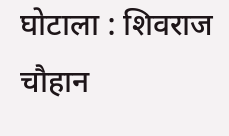घोटाला : शिवराज चौहान